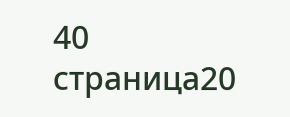40 страница20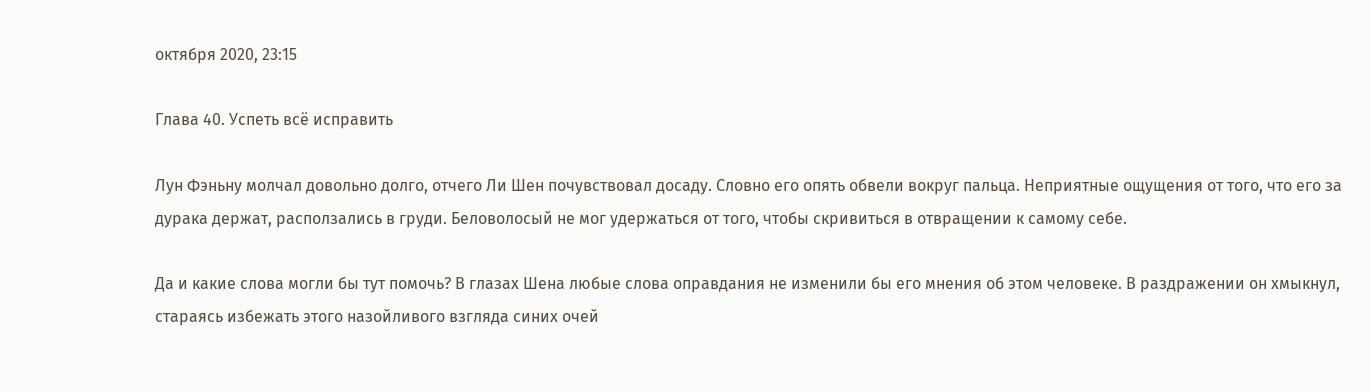октября 2020, 23:15

Глава 40. Успеть всё исправить

Лун Фэньну молчал довольно долго, отчего Ли Шен почувствовал досаду. Словно его опять обвели вокруг пальца. Неприятные ощущения от того, что его за дурака держат, расползались в груди. Беловолосый не мог удержаться от того, чтобы скривиться в отвращении к самому себе.

Да и какие слова могли бы тут помочь? В глазах Шена любые слова оправдания не изменили бы его мнения об этом человеке. В раздражении он хмыкнул, стараясь избежать этого назойливого взгляда синих очей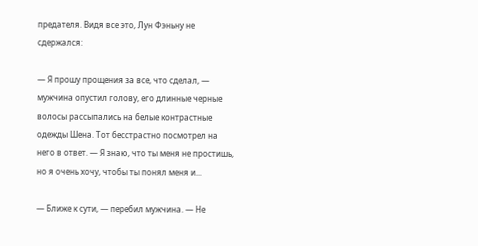предателя. Видя все это, Лун Фэньну не сдержался:

— Я прошу прощения за все, что сделал, — мужчина опустил голову, его длинные черные волосы рассыпались на белые контрастные одежды Шена. Тот бесстрастно посмотрел на него в ответ. — Я знаю, что ты меня не простишь, но я очень хочу, чтобы ты понял меня и...

— Ближе к сути, — перебил мужчина. — Не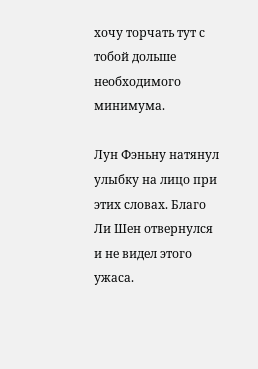хочу торчать тут с тобой дольше необходимого минимума.

Лун Фэньну натянул улыбку на лицо при этих словах. Благо Ли Шен отвернулся и не видел этого ужаса.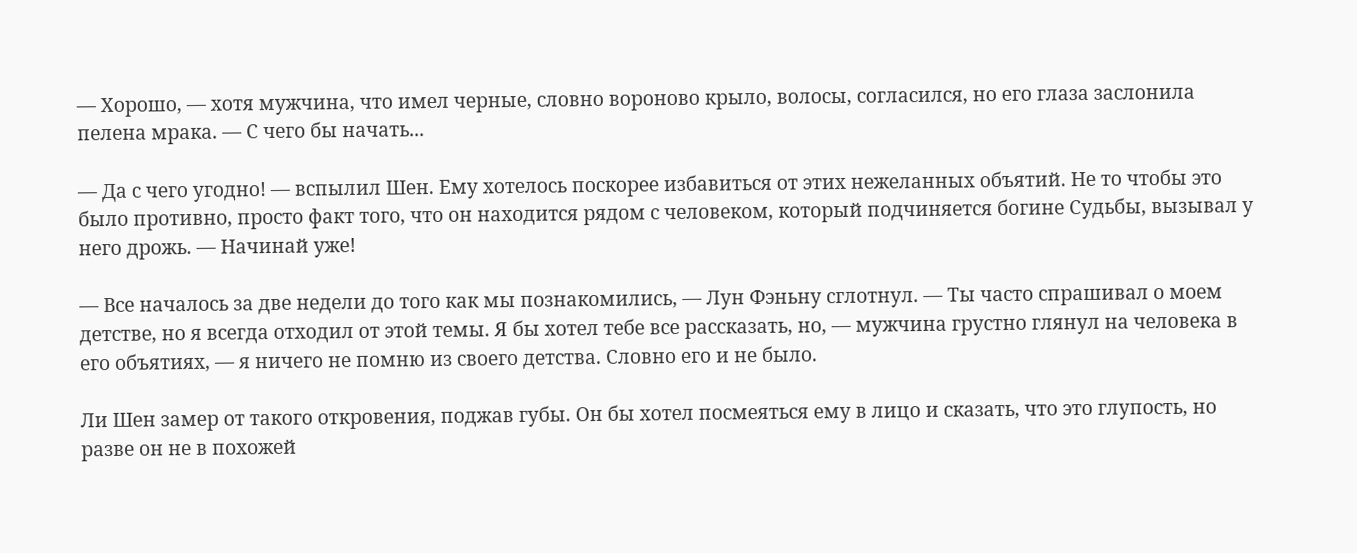— Хорошо, — хотя мужчина, что имел черные, словно вороново крыло, волосы, согласился, но его глаза заслонила пелена мрака. — С чего бы начать...

— Да с чего угодно! — вспылил Шен. Ему хотелось поскорее избавиться от этих нежеланных объятий. Не то чтобы это было противно, просто факт того, что он находится рядом с человеком, который подчиняется богине Судьбы, вызывал у него дрожь. — Начинай уже!

— Все началось за две недели до того как мы познакомились, — Лун Фэньну сглотнул. — Ты часто спрашивал о моем детстве, но я всегда отходил от этой темы. Я бы хотел тебе все рассказать, но, — мужчина грустно глянул на человека в его объятиях, — я ничего не помню из своего детства. Словно его и не было.

Ли Шен замер от такого откровения, поджав губы. Он бы хотел посмеяться ему в лицо и сказать, что это глупость, но разве он не в похожей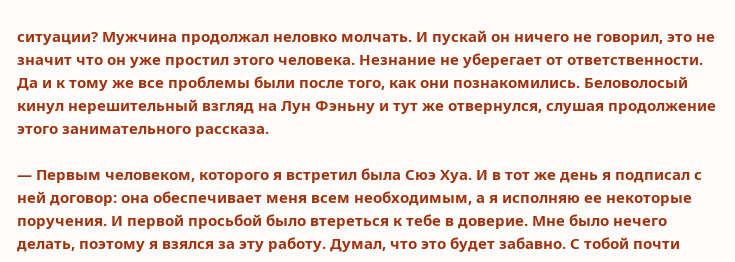ситуации? Мужчина продолжал неловко молчать. И пускай он ничего не говорил, это не значит что он уже простил этого человека. Незнание не уберегает от ответственности. Да и к тому же все проблемы были после того, как они познакомились. Беловолосый кинул нерешительный взгляд на Лун Фэньну и тут же отвернулся, слушая продолжение этого занимательного рассказа.

— Первым человеком, которого я встретил была Сюэ Хуа. И в тот же день я подписал с ней договор: она обеспечивает меня всем необходимым, а я исполняю ее некоторые поручения. И первой просьбой было втереться к тебе в доверие. Мне было нечего делать, поэтому я взялся за эту работу. Думал, что это будет забавно. С тобой почти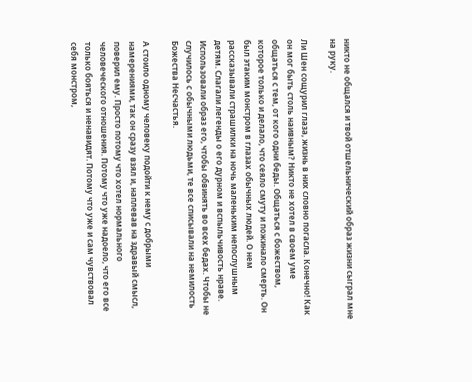никто не общался и твой отшельнический образ жизни сыграл мне на руку.

Ли Шен сощурил глаза, жизнь в них словно погасла. Конечно! Как он мог быть столь наивным? Никто не хотел в своем уме общаться с тем, от кого одни беды. Общаться с божеством, которое только и делало, что сеяло смуту и пожинало смерть. Он был этаким монстром в глазах обычных людей. О нем рассказывали страшилки на ночь маленьким непослушным детям. Слагали легенды о его дурном и вспыльчивость нраве. Использовали образ его, чтобы обвинять во всех бедах. Чтобы не случилось с обычными людьми, те все списывали на немилость Божества Несчастья.

А стоило одному человеку подойти к нему с добрыми намерениями, так он сразу взял и, наплевав на здравый смысл, поверил ему. Просто потому что хотел нормального человеческого отношения. Потому что уже надоело, что его все только бояться и ненавидят. Потому что уже и сам чувствовал себя монстром,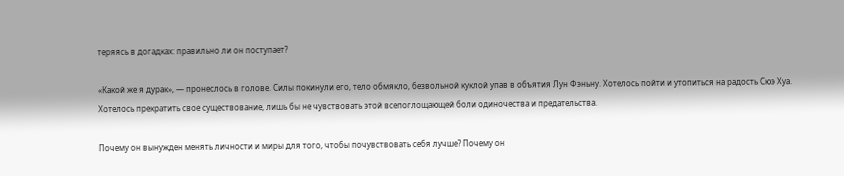теряясь в догадках: правильно ли он поступает?

«Какой же я дурак», — пронеслось в голове. Силы покинули его, тело обмякло, безвольной куклой упав в объятия Лун Фэньну. Хотелось пойти и утопиться на радость Сюэ Хуа. Хотелось прекратить свое существование, лишь бы не чувствовать этой всепоглощающей боли одиночества и предательства.

Почему он вынужден менять личности и миры для того, чтобы почувствовать себя лучше? Почему он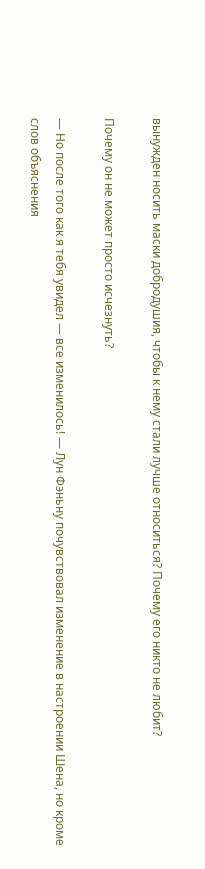вынужден носить маски добродушия, чтобы к нему стали лучше относиться? Почему его никто не любит?

Почему он не может просто исчезнуть?

— Но после того как я тебя увидел — все изменилось! — Лун Фэньну почувствовал изменение в настроении Шена, но кроме слов объяснения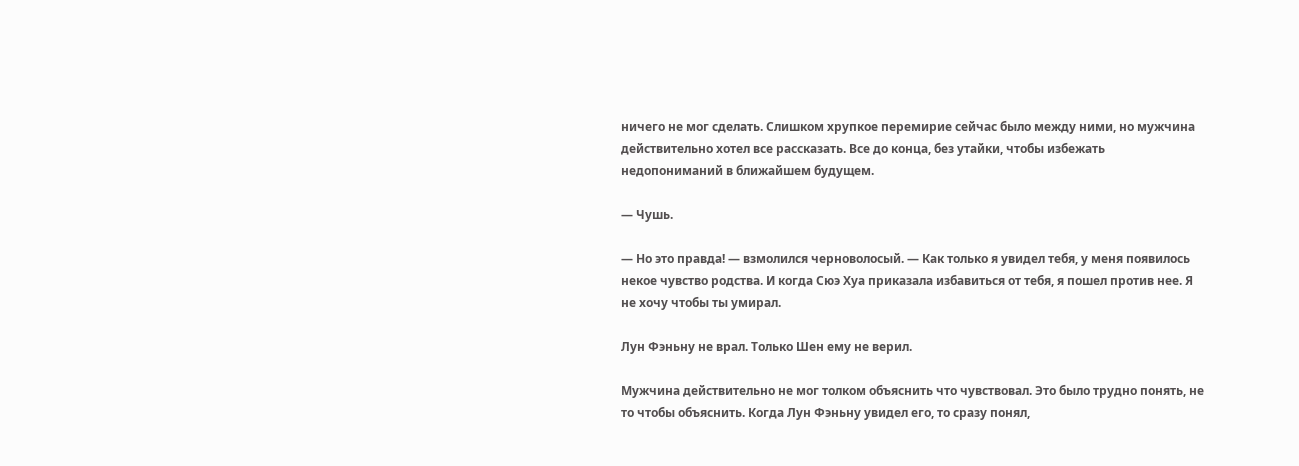ничего не мог сделать. Слишком хрупкое перемирие сейчас было между ними, но мужчина действительно хотел все рассказать. Все до конца, без утайки, чтобы избежать недопониманий в ближайшем будущем.

— Чушь.

— Но это правда! — взмолился черноволосый. — Как только я увидел тебя, у меня появилось некое чувство родства. И когда Сюэ Хуа приказала избавиться от тебя, я пошел против нее. Я не хочу чтобы ты умирал.

Лун Фэньну не врал. Только Шен ему не верил.

Мужчина действительно не мог толком объяснить что чувствовал. Это было трудно понять, не то чтобы объяснить. Когда Лун Фэньну увидел его, то сразу понял,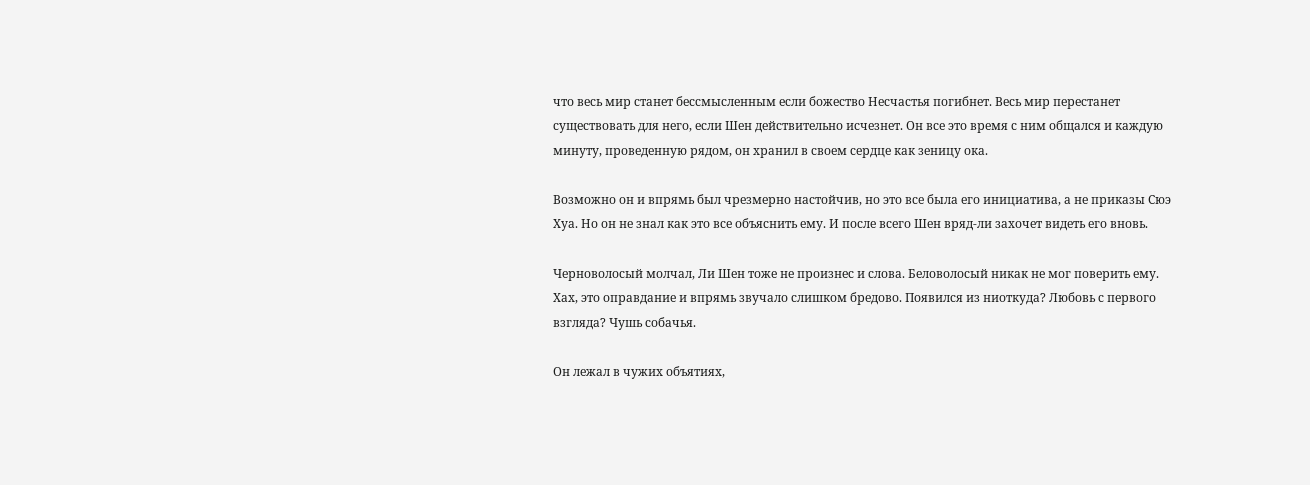что весь мир станет бессмысленным если божество Несчастья погибнет. Весь мир перестанет существовать для него, если Шен действительно исчезнет. Он все это время с ним общался и каждую минуту, проведенную рядом, он хранил в своем сердце как зеницу ока.

Возможно он и впрямь был чрезмерно настойчив, но это все была его инициатива, а не приказы Сюэ Хуа. Но он не знал как это все объяснить ему. И после всего Шен вряд-ли захочет видеть его вновь.

Черноволосый молчал, Ли Шен тоже не произнес и слова. Беловолосый никак не мог поверить ему. Хах, это оправдание и впрямь звучало слишком бредово. Появился из ниоткуда? Любовь с первого взгляда? Чушь собачья.

Он лежал в чужих объятиях,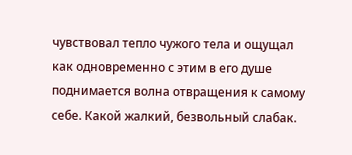чувствовал тепло чужого тела и ощущал как одновременно с этим в его душе поднимается волна отвращения к самому себе. Какой жалкий, безвольный слабак.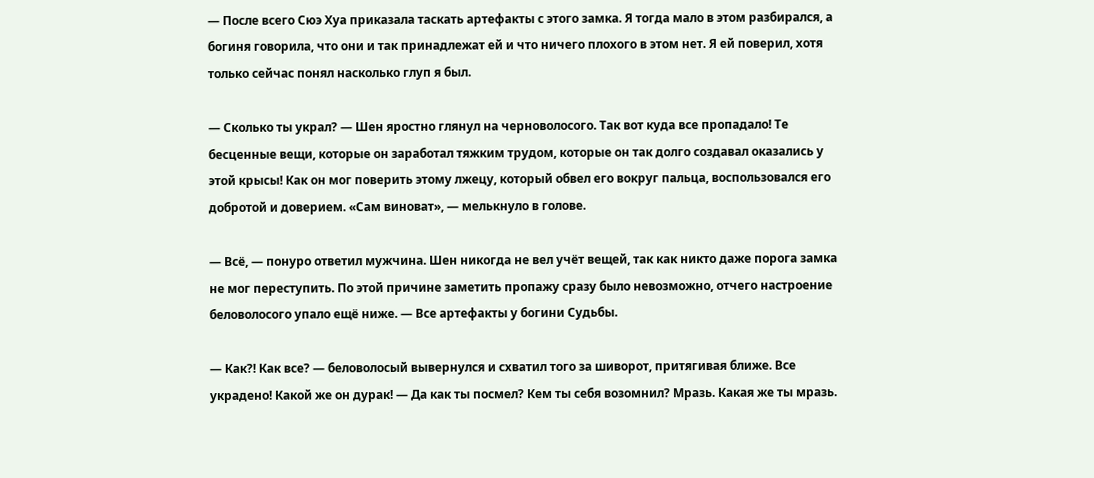— После всего Сюэ Хуа приказала таскать артефакты с этого замка. Я тогда мало в этом разбирался, а богиня говорила, что они и так принадлежат ей и что ничего плохого в этом нет. Я ей поверил, хотя только сейчас понял насколько глуп я был.

— Сколько ты украл? — Шен яростно глянул на черноволосого. Так вот куда все пропадало! Те бесценные вещи, которые он заработал тяжким трудом, которые он так долго создавал оказались у этой крысы! Как он мог поверить этому лжецу, который обвел его вокруг пальца, воспользовался его добротой и доверием. «Сам виноват», — мелькнуло в голове.

— Всё, — понуро ответил мужчина. Шен никогда не вел учёт вещей, так как никто даже порога замка не мог переступить. По этой причине заметить пропажу сразу было невозможно, отчего настроение беловолосого упало ещё ниже. — Все артефакты у богини Судьбы.

— Как?! Как все? — беловолосый вывернулся и схватил того за шиворот, притягивая ближе. Все украдено! Какой же он дурак! — Да как ты посмел? Кем ты себя возомнил? Мразь. Какая же ты мразь.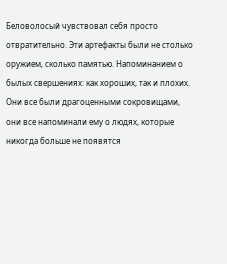Беловолосый чувствовал себя просто отвратительно. Эти артефакты были не столько оружием, сколько памятью. Напоминанием о былых свершениях: как хороших, так и плохих. Они все были драгоценными сокровищами, они все напоминали ему о людях, которые никогда больше не появятся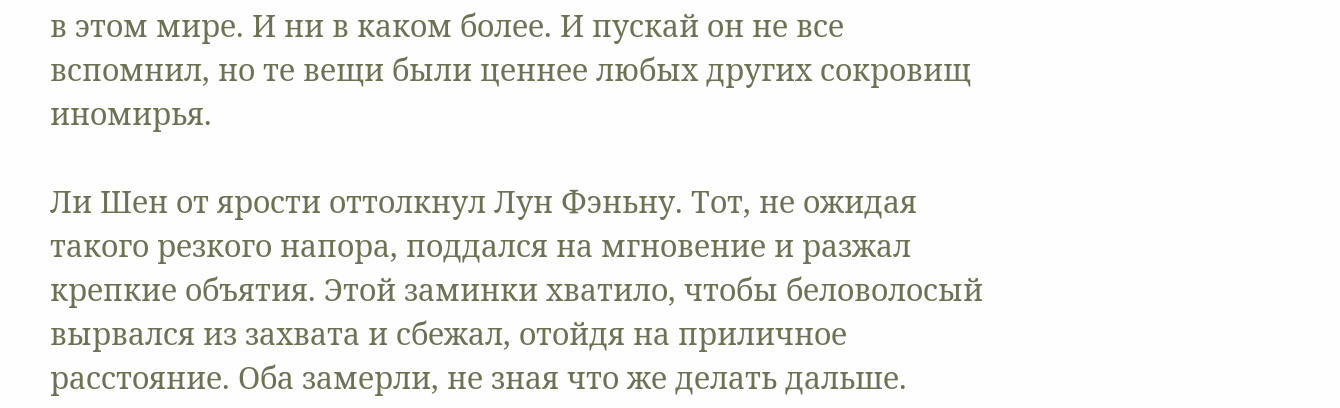в этом мире. И ни в каком более. И пускай он не все вспомнил, но те вещи были ценнее любых других сокровищ иномирья.

Ли Шен от ярости оттолкнул Лун Фэньну. Тот, не ожидая такого резкого напора, поддался на мгновение и разжал крепкие объятия. Этой заминки хватило, чтобы беловолосый вырвался из захвата и сбежал, отойдя на приличное расстояние. Оба замерли, не зная что же делать дальше.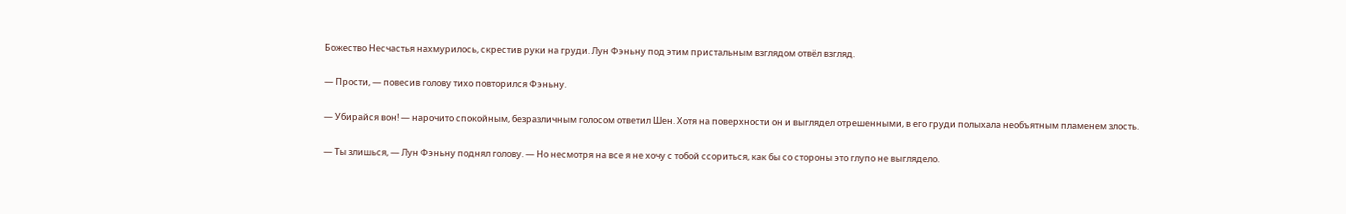Божество Несчастья нахмурилось, скрестив руки на груди. Лун Фэньну под этим пристальным взглядом отвёл взгляд.

— Прости, — повесив голову тихо повторился Фэньну.

— Убирайся вон! — нарочито спокойным, безразличным голосом ответил Шен. Хотя на поверхности он и выглядел отрешенными, в его груди полыхала необъятным пламенем злость.

— Ты злишься, — Лун Фэньну поднял голову. — Но несмотря на все я не хочу с тобой ссориться, как бы со стороны это глупо не выглядело.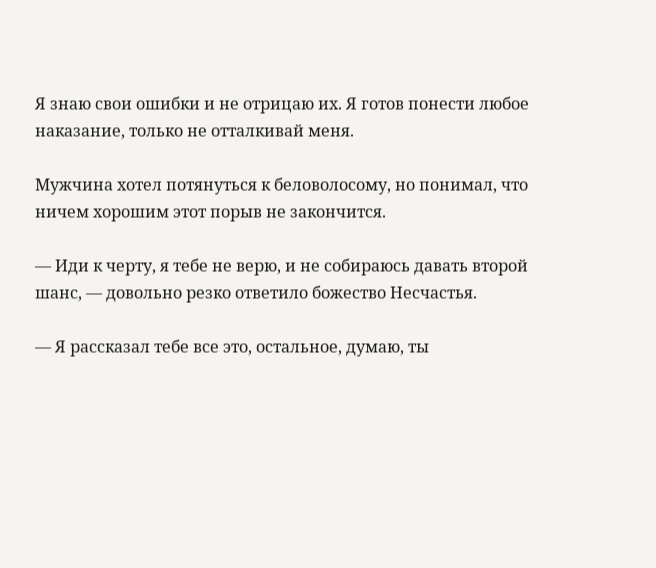Я знаю свои ошибки и не отрицаю их. Я готов понести любое наказание, только не отталкивай меня.

Мужчина хотел потянуться к беловолосому, но понимал, что ничем хорошим этот порыв не закончится.

— Иди к черту, я тебе не верю, и не собираюсь давать второй шанс, — довольно резко ответило божество Несчастья.

— Я рассказал тебе все это, остальное, думаю, ты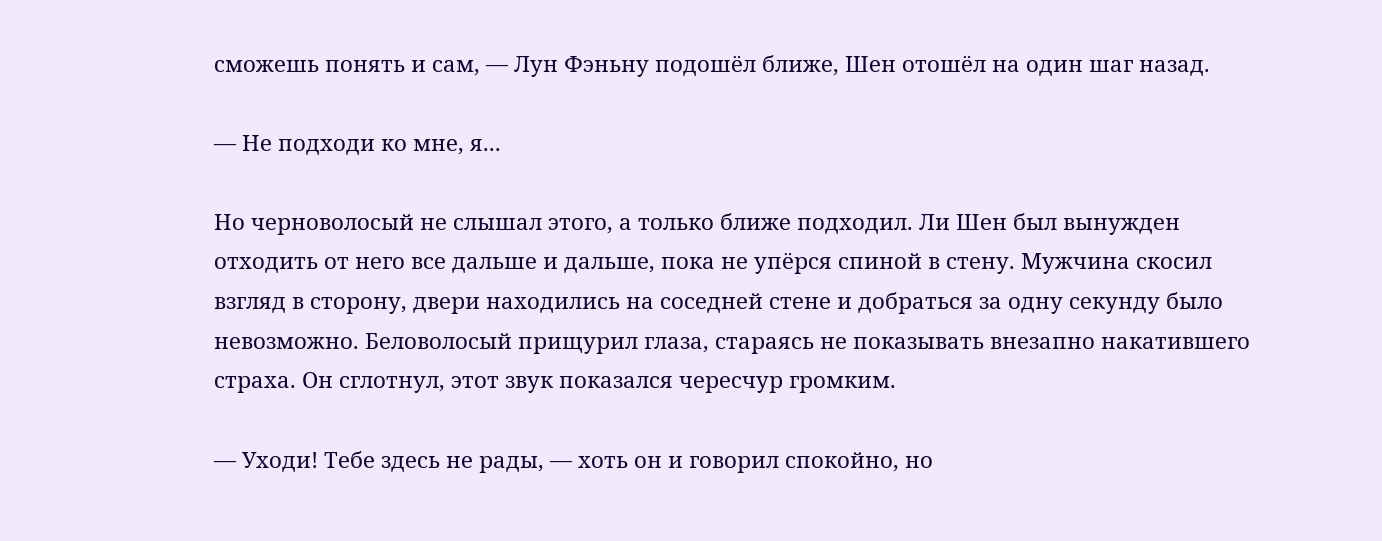сможешь понять и сам, — Лун Фэньну подошёл ближе, Шен отошёл на один шаг назад.

— Не подходи ко мне, я...

Но черноволосый не слышал этого, а только ближе подходил. Ли Шен был вынужден отходить от него все дальше и дальше, пока не упёрся спиной в стену. Мужчина скосил взгляд в сторону, двери находились на соседней стене и добраться за одну секунду было невозможно. Беловолосый прищурил глаза, стараясь не показывать внезапно накатившего страха. Он сглотнул, этот звук показался чересчур громким.

— Уходи! Тебе здесь не рады, — хоть он и говорил спокойно, но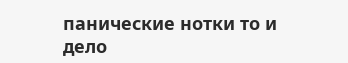панические нотки то и дело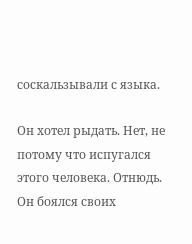соскальзывали с языка.

Он хотел рыдать. Нет, не потому что испугался этого человека. Отнюдь. Он боялся своих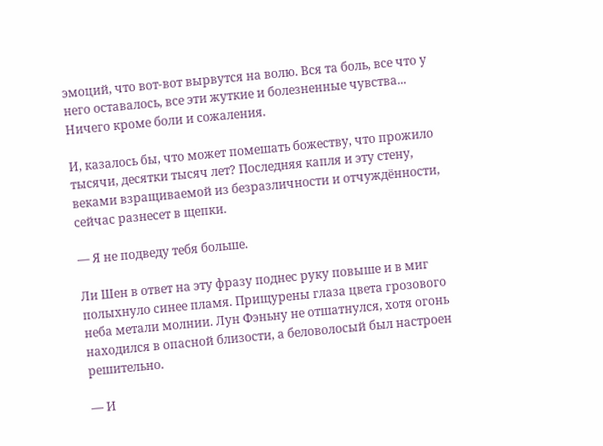эмоций, что вот-вот вырвутся на волю. Вся та боль, все что у него оставалось, все эти жуткие и болезненные чувства... Ничего кроме боли и сожаления.

И, казалось бы, что может помешать божеству, что прожило тысячи, десятки тысяч лет? Последняя капля и эту стену, веками взращиваемой из безразличности и отчуждённости, сейчас разнесет в щепки.

— Я не подведу тебя больше.

Ли Шен в ответ на эту фразу поднес руку повыше и в миг полыхнуло синее пламя. Прищурены глаза цвета грозового неба метали молнии. Лун Фэньну не отшатнулся, хотя огонь находился в опасной близости, а беловолосый был настроен решительно.

— И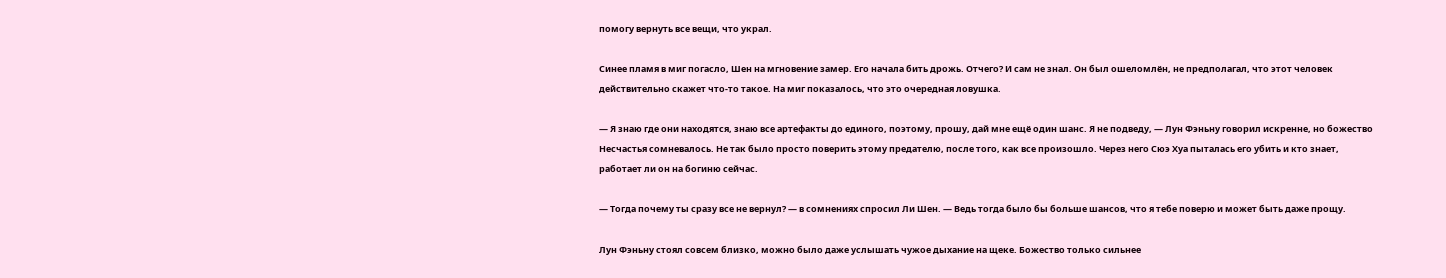помогу вернуть все вещи, что украл.

Синее пламя в миг погасло, Шен на мгновение замер. Его начала бить дрожь. Отчего? И сам не знал. Он был ошеломлён, не предполагал, что этот человек действительно скажет что-то такое. На миг показалось, что это очередная ловушка.

— Я знаю где они находятся, знаю все артефакты до единого, поэтому, прошу, дай мне ещё один шанс. Я не подведу, — Лун Фэньну говорил искренне, но божество Несчастья сомневалось. Не так было просто поверить этому предателю, после того, как все произошло. Через него Сюэ Хуа пыталась его убить и кто знает, работает ли он на богиню сейчас.

— Тогда почему ты сразу все не вернул? — в сомнениях спросил Ли Шен. — Ведь тогда было бы больше шансов, что я тебе поверю и может быть даже прощу.

Лун Фэньну стоял совсем близко, можно было даже услышать чужое дыхание на щеке. Божество только сильнее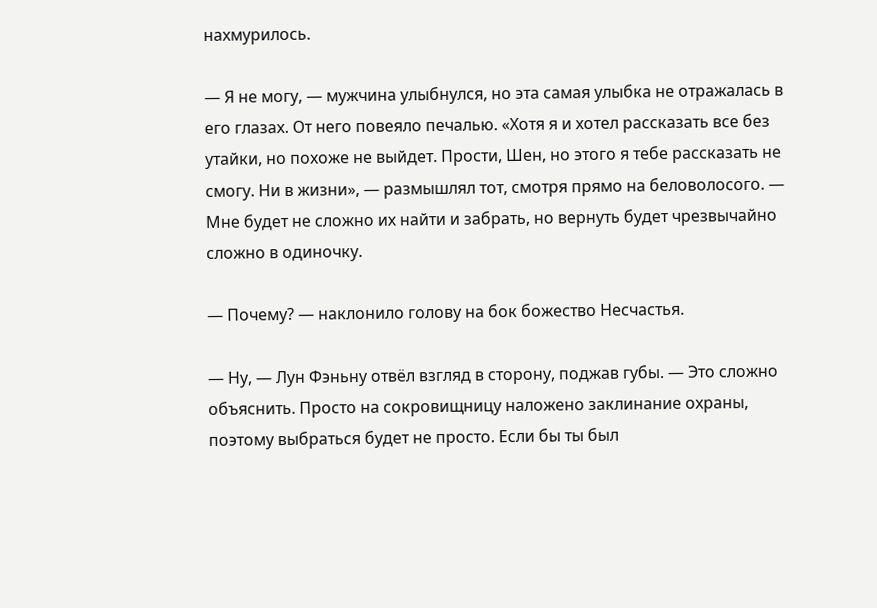нахмурилось.

— Я не могу, — мужчина улыбнулся, но эта самая улыбка не отражалась в его глазах. От него повеяло печалью. «Хотя я и хотел рассказать все без утайки, но похоже не выйдет. Прости, Шен, но этого я тебе рассказать не смогу. Ни в жизни», — размышлял тот, смотря прямо на беловолосого. — Мне будет не сложно их найти и забрать, но вернуть будет чрезвычайно сложно в одиночку.

— Почему? — наклонило голову на бок божество Несчастья.

— Ну, — Лун Фэньну отвёл взгляд в сторону, поджав губы. — Это сложно объяснить. Просто на сокровищницу наложено заклинание охраны, поэтому выбраться будет не просто. Если бы ты был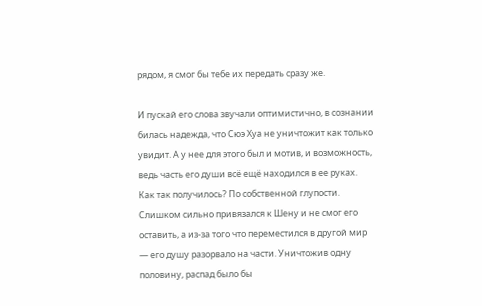рядом, я смог бы тебе их передать сразу же.

И пускай его слова звучали оптимистично, в сознании билась надежда, что Сюэ Хуа не уничтожит как только увидит. А у нее для этого был и мотив, и возможность, ведь часть его души всё ещё находился в ее руках. Как так получилось? По собственной глупости. Слишком сильно привязался к Шену и не смог его оставить, а из-за того что переместился в другой мир — его душу разорвало на части. Уничтожив одну половину, распад было бы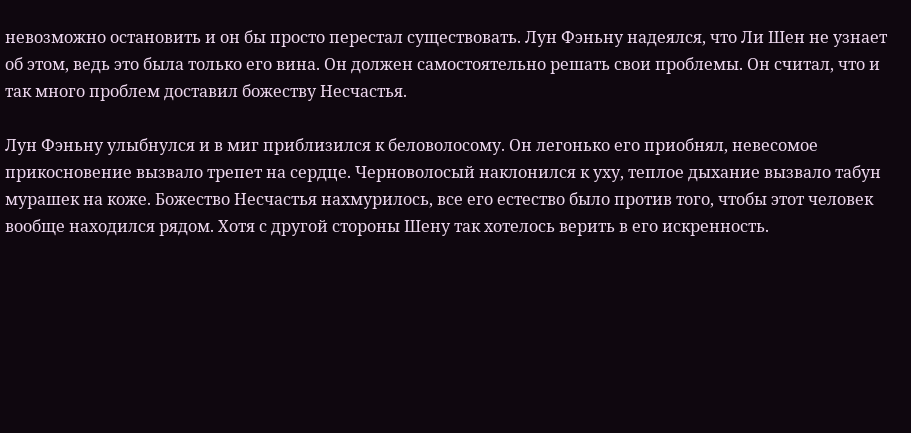невозможно остановить и он бы просто перестал существовать. Лун Фэньну надеялся, что Ли Шен не узнает об этом, ведь это была только его вина. Он должен самостоятельно решать свои проблемы. Он считал, что и так много проблем доставил божеству Несчастья.

Лун Фэньну улыбнулся и в миг приблизился к беловолосому. Он легонько его приобнял, невесомое прикосновение вызвало трепет на сердце. Черноволосый наклонился к уху, теплое дыхание вызвало табун мурашек на коже. Божество Несчастья нахмурилось, все его естество было против того, чтобы этот человек вообще находился рядом. Хотя с другой стороны Шену так хотелось верить в его искренность.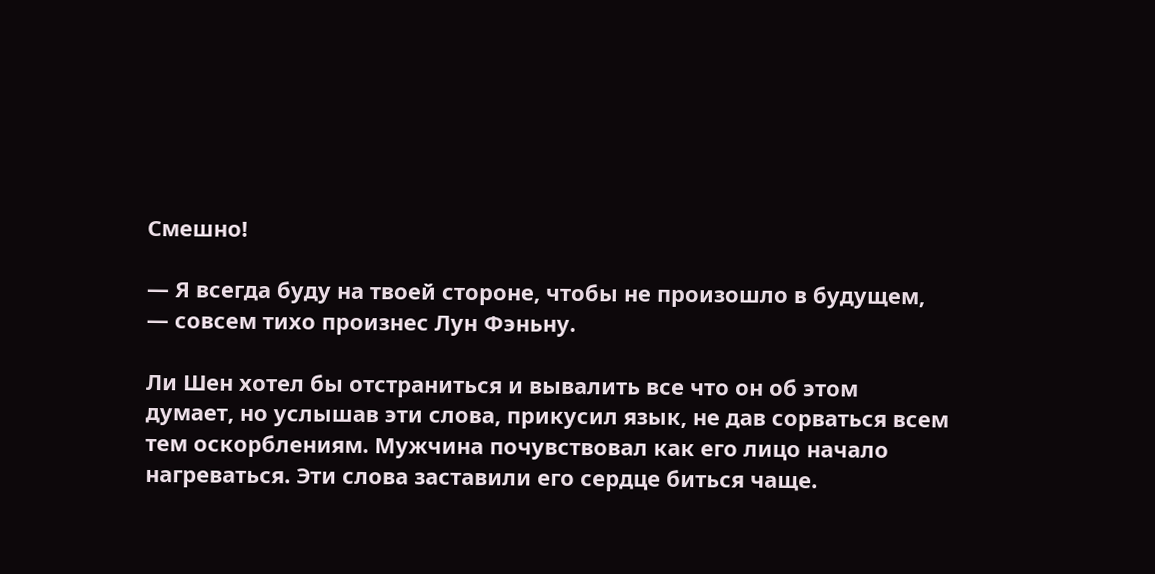Смешно!

— Я всегда буду на твоей стороне, чтобы не произошло в будущем, — совсем тихо произнес Лун Фэньну.

Ли Шен хотел бы отстраниться и вывалить все что он об этом думает, но услышав эти слова, прикусил язык, не дав сорваться всем тем оскорблениям. Мужчина почувствовал как его лицо начало нагреваться. Эти слова заставили его сердце биться чаще.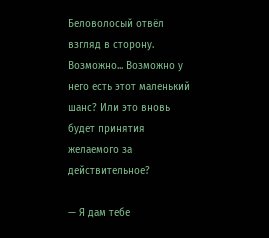Беловолосый отвёл взгляд в сторону. Возможно... Возможно у него есть этот маленький шанс? Или это вновь будет принятия желаемого за действительное?

— Я дам тебе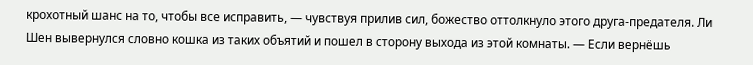крохотный шанс на то, чтобы все исправить, — чувствуя прилив сил, божество оттолкнуло этого друга-предателя. Ли Шен вывернулся словно кошка из таких объятий и пошел в сторону выхода из этой комнаты. — Если вернёшь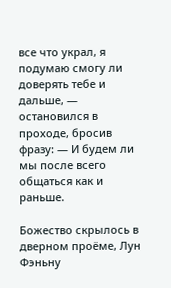все что украл, я подумаю смогу ли доверять тебе и дальше, — остановился в проходе, бросив фразу: — И будем ли мы после всего общаться как и раньше.

Божество скрылось в дверном проёме, Лун Фэньну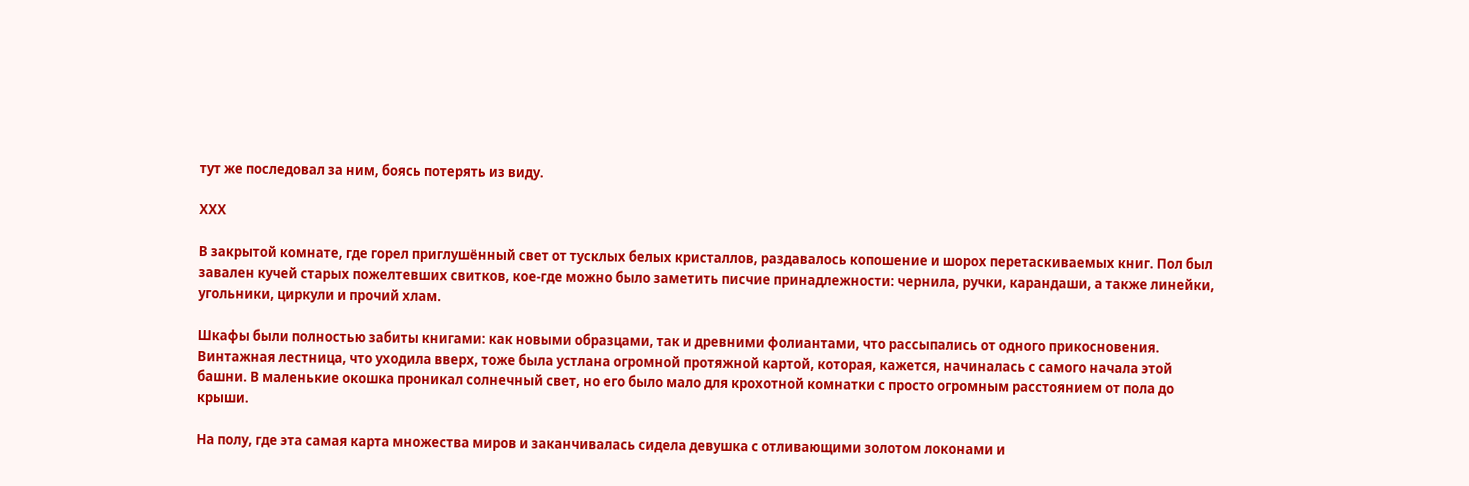тут же последовал за ним, боясь потерять из виду.

ХХХ

В закрытой комнате, где горел приглушённый свет от тусклых белых кристаллов, раздавалось копошение и шорох перетаскиваемых книг. Пол был завален кучей старых пожелтевших свитков, кое-где можно было заметить писчие принадлежности: чернила, ручки, карандаши, а также линейки, угольники, циркули и прочий хлам.

Шкафы были полностью забиты книгами: как новыми образцами, так и древними фолиантами, что рассыпались от одного прикосновения. Винтажная лестница, что уходила вверх, тоже была устлана огромной протяжной картой, которая, кажется, начиналась с самого начала этой башни. В маленькие окошка проникал солнечный свет, но его было мало для крохотной комнатки с просто огромным расстоянием от пола до крыши.

На полу, где эта самая карта множества миров и заканчивалась сидела девушка с отливающими золотом локонами и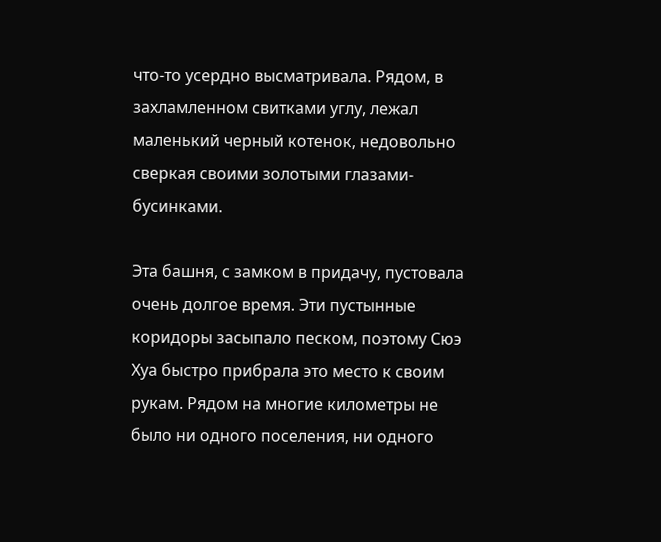что-то усердно высматривала. Рядом, в захламленном свитками углу, лежал маленький черный котенок, недовольно сверкая своими золотыми глазами-бусинками.

Эта башня, с замком в придачу, пустовала очень долгое время. Эти пустынные коридоры засыпало песком, поэтому Сюэ Хуа быстро прибрала это место к своим рукам. Рядом на многие километры не было ни одного поселения, ни одного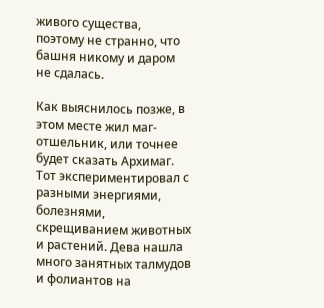живого существа, поэтому не странно, что башня никому и даром не сдалась.

Как выяснилось позже, в этом месте жил маг-отшельник, или точнее будет сказать Архимаг. Тот экспериментировал с разными энергиями, болезнями, скрещиванием животных и растений. Дева нашла много занятных талмудов и фолиантов на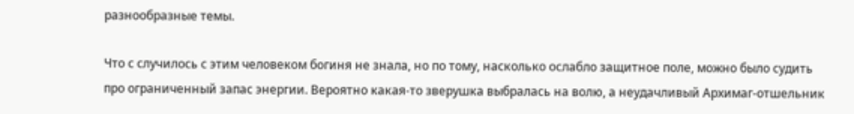разнообразные темы.

Что с случилось с этим человеком богиня не знала, но по тому, насколько ослабло защитное поле, можно было судить про ограниченный запас энергии. Вероятно какая-то зверушка выбралась на волю, а неудачливый Архимаг-отшельник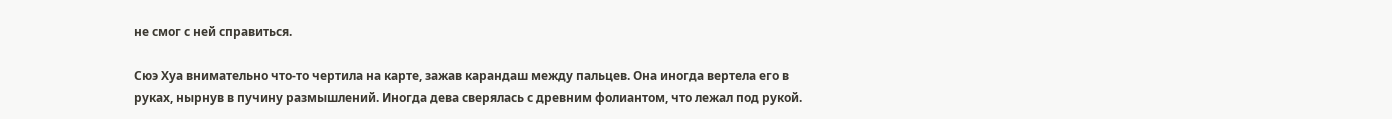не смог с ней справиться.

Сюэ Хуа внимательно что-то чертила на карте, зажав карандаш между пальцев. Она иногда вертела его в руках, нырнув в пучину размышлений. Иногда дева сверялась с древним фолиантом, что лежал под рукой.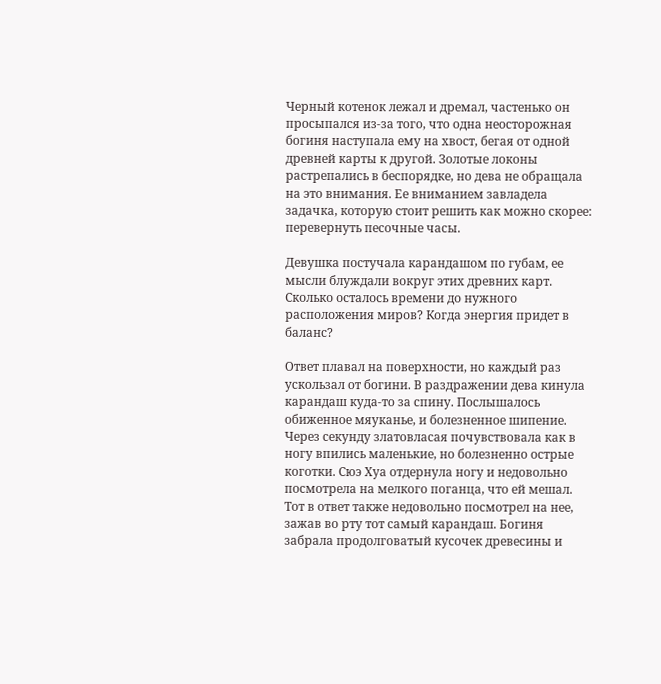Черный котенок лежал и дремал, частенько он просыпался из-за того, что одна неосторожная богиня наступала ему на хвост, бегая от одной древней карты к другой. Золотые локоны растрепались в беспорядке, но дева не обращала на это внимания. Ее вниманием завладела задачка, которую стоит решить как можно скорее: перевернуть песочные часы.

Девушка постучала карандашом по губам, ее мысли блуждали вокруг этих древних карт. Сколько осталось времени до нужного расположения миров? Когда энергия придет в баланс?

Ответ плавал на поверхности, но каждый раз ускользал от богини. В раздражении дева кинула карандаш куда-то за спину. Послышалось обиженное мяуканье, и болезненное шипение. Через секунду златовласая почувствовала как в ногу впились маленькие, но болезненно острые коготки. Сюэ Хуа отдернула ногу и недовольно посмотрела на мелкого поганца, что ей мешал. Тот в ответ также недовольно посмотрел на нее, зажав во рту тот самый карандаш. Богиня забрала продолговатый кусочек древесины и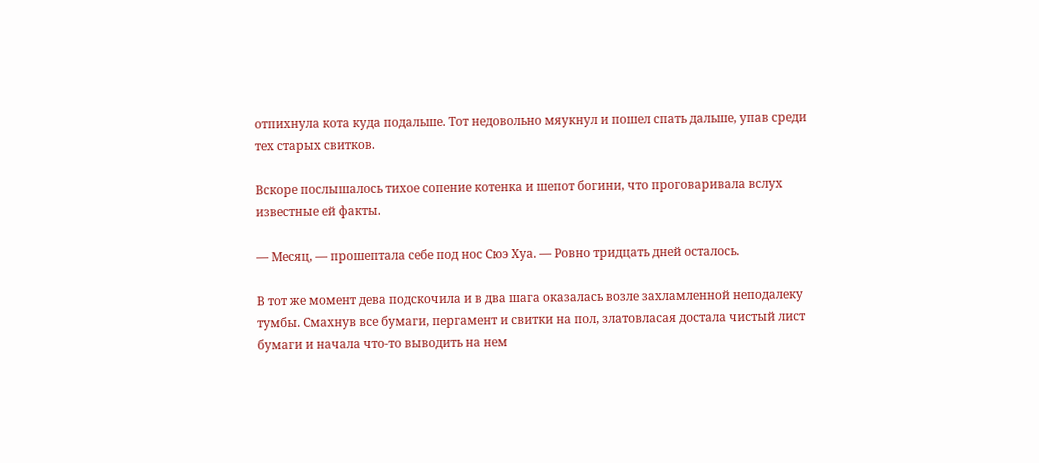отпихнула кота куда подальше. Тот недовольно мяукнул и пошел спать дальше, упав среди тех старых свитков.

Вскоре послышалось тихое сопение котенка и шепот богини, что проговаривала вслух известные ей факты.

— Месяц, — прошептала себе под нос Сюэ Хуа. — Ровно тридцать дней осталось.

В тот же момент дева подскочила и в два шага оказалась возле захламленной неподалеку тумбы. Смахнув все бумаги, пергамент и свитки на пол, златовласая достала чистый лист бумаги и начала что-то выводить на нем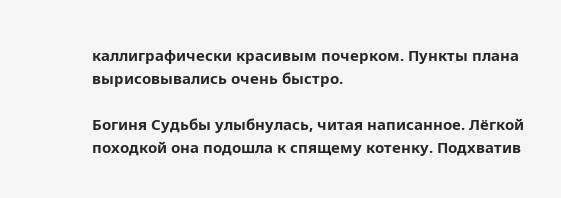каллиграфически красивым почерком. Пункты плана вырисовывались очень быстро.

Богиня Судьбы улыбнулась, читая написанное. Лёгкой походкой она подошла к спящему котенку. Подхватив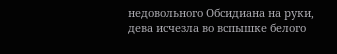недовольного Обсидиана на руки, дева исчезла во вспышке белого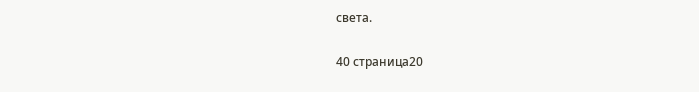света.

40 страница20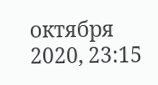октября 2020, 23:15